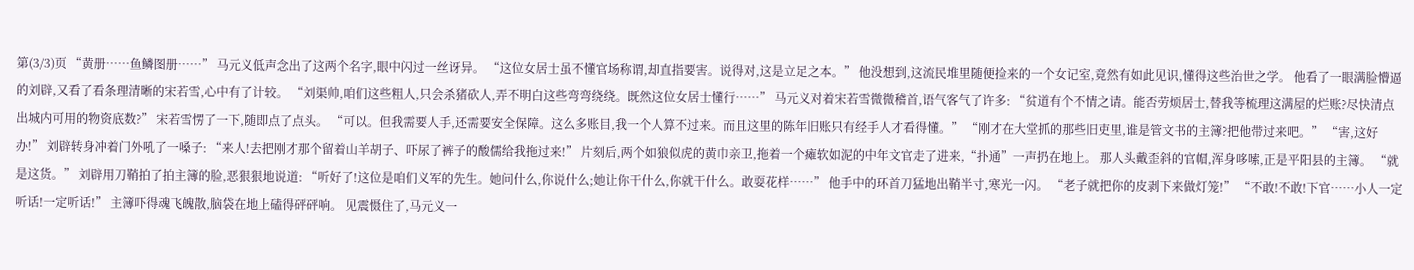第(3/3)页 “黄册……鱼鳞图册……” 马元义低声念出了这两个名字,眼中闪过一丝讶异。 “这位女居士虽不懂官场称谓,却直指要害。说得对,这是立足之本。” 他没想到,这流民堆里随便捡来的一个女记室,竟然有如此见识,懂得这些治世之学。 他看了一眼满脸懵逼的刘辟,又看了看条理清晰的宋若雪,心中有了计较。 “刘渠帅,咱们这些粗人,只会杀猪砍人,弄不明白这些弯弯绕绕。既然这位女居士懂行……” 马元义对着宋若雪微微稽首,语气客气了许多: “贫道有个不情之请。能否劳烦居士,替我等梳理这满屋的烂账?尽快清点出城内可用的物资底数?” 宋若雪愣了一下,随即点了点头。 “可以。但我需要人手,还需要安全保障。这么多账目,我一个人算不过来。而且这里的陈年旧账只有经手人才看得懂。” “刚才在大堂抓的那些旧吏里,谁是管文书的主簿?把他带过来吧。” “害,这好办!” 刘辟转身冲着门外吼了一嗓子: “来人!去把刚才那个留着山羊胡子、吓尿了裤子的酸儒给我拖过来!” 片刻后,两个如狼似虎的黄巾亲卫,拖着一个瘫软如泥的中年文官走了进来,“扑通”一声扔在地上。 那人头戴歪斜的官帽,浑身哆嗦,正是平阳县的主簿。 “就是这货。” 刘辟用刀鞘拍了拍主簿的脸,恶狠狠地说道: “听好了!这位是咱们义军的先生。她问什么,你说什么;她让你干什么,你就干什么。敢耍花样……” 他手中的环首刀猛地出鞘半寸,寒光一闪。 “老子就把你的皮剥下来做灯笼!” “不敢!不敢!下官……小人一定听话!一定听话!” 主簿吓得魂飞魄散,脑袋在地上磕得砰砰响。 见震慑住了,马元义一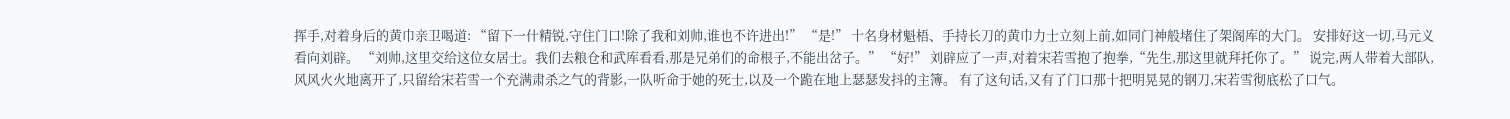挥手,对着身后的黄巾亲卫喝道: “留下一什精锐,守住门口!除了我和刘帅,谁也不许进出!” “是!” 十名身材魁梧、手持长刀的黄巾力士立刻上前,如同门神般堵住了架阁库的大门。 安排好这一切,马元义看向刘辟。 “刘帅,这里交给这位女居士。我们去粮仓和武库看看,那是兄弟们的命根子,不能出岔子。” “好!” 刘辟应了一声,对着宋若雪抱了抱拳,“先生,那这里就拜托你了。” 说完,两人带着大部队,风风火火地离开了,只留给宋若雪一个充满肃杀之气的背影,一队听命于她的死士,以及一个跪在地上瑟瑟发抖的主簿。 有了这句话,又有了门口那十把明晃晃的钢刀,宋若雪彻底松了口气。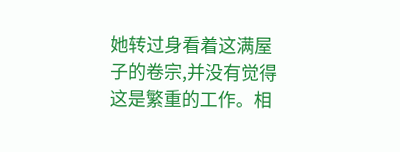她转过身看着这满屋子的卷宗,并没有觉得这是繁重的工作。相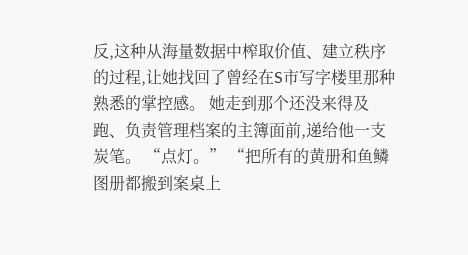反,这种从海量数据中榨取价值、建立秩序的过程,让她找回了曾经在S市写字楼里那种熟悉的掌控感。 她走到那个还没来得及跑、负责管理档案的主簿面前,递给他一支炭笔。 “点灯。” “把所有的黄册和鱼鳞图册都搬到案桌上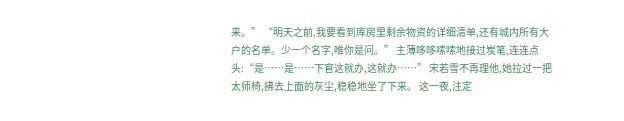来。” “明天之前,我要看到库房里剩余物资的详细清单,还有城内所有大户的名单。少一个名字,唯你是问。” 主薄哆哆嗦嗦地接过炭笔,连连点头:“是……是……下官这就办,这就办……” 宋若雪不再理他,她拉过一把太师椅,拂去上面的灰尘,稳稳地坐了下来。 这一夜,注定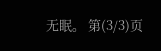无眠。 第(3/3)页